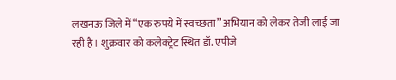लखनऊ जिले में “एक रुपये में स्वच्छता” अभियान को लेकर तेजी लाई जा रही है। शुक्रवार को कलेक्ट्रेट स्थित डॉ. एपीजे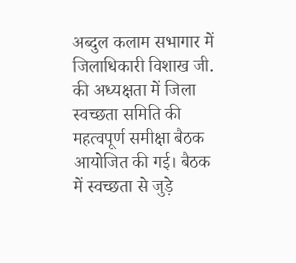अब्दुल कलाम सभागार में जिलाधिकारी विशाख जी. की अध्यक्षता में जिला स्वच्छता समिति की महत्वपूर्ण समीक्षा बैठक आयोजित की गई। बैठक में स्वच्छता से जुड़े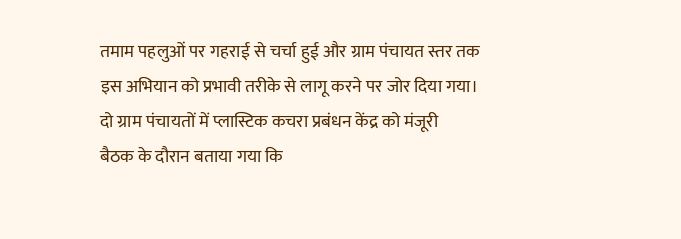तमाम पहलुओं पर गहराई से चर्चा हुई और ग्राम पंचायत स्तर तक इस अभियान को प्रभावी तरीके से लागू करने पर जोर दिया गया।
दो ग्राम पंचायतों में प्लास्टिक कचरा प्रबंधन केंद्र को मंजूरी
बैठक के दौरान बताया गया कि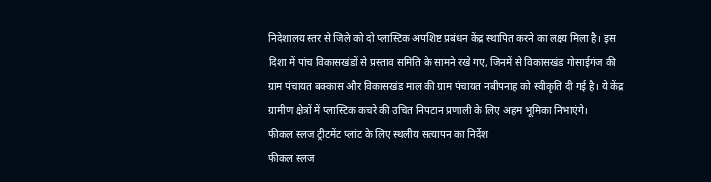निदेशालय स्तर से जिले को दो प्लास्टिक अपशिष्ट प्रबंधन केंद्र स्थापित करने का लक्ष्य मिला है। इस दिशा में पांच विकासखंडों से प्रस्ताव समिति के सामने रखे गए, जिनमें से विकासखंड गोसाईगंज की ग्राम पंचायत बक्कास और विकासखंड माल की ग्राम पंचायत नबीपनाह को स्वीकृति दी गई है। ये केंद्र ग्रामीण क्षेत्रों में प्लास्टिक कचरे की उचित निपटान प्रणाली के लिए अहम भूमिका निभाएंगे।
फीकल स्लज ट्रीटमेंट प्लांट के लिए स्थलीय सत्यापन का निर्देश
फीकल स्लज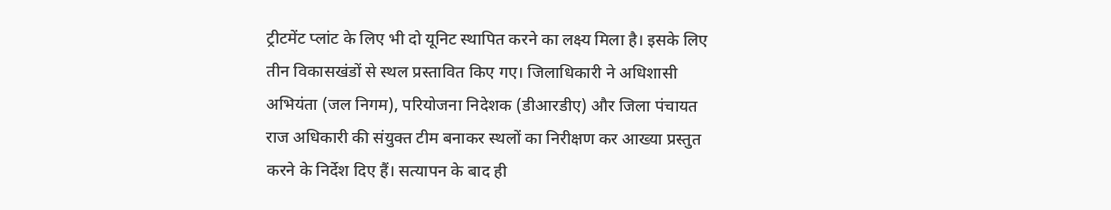ट्रीटमेंट प्लांट के लिए भी दो यूनिट स्थापित करने का लक्ष्य मिला है। इसके लिए तीन विकासखंडों से स्थल प्रस्तावित किए गए। जिलाधिकारी ने अधिशासी अभियंता (जल निगम), परियोजना निदेशक (डीआरडीए) और जिला पंचायत राज अधिकारी की संयुक्त टीम बनाकर स्थलों का निरीक्षण कर आख्या प्रस्तुत करने के निर्देश दिए हैं। सत्यापन के बाद ही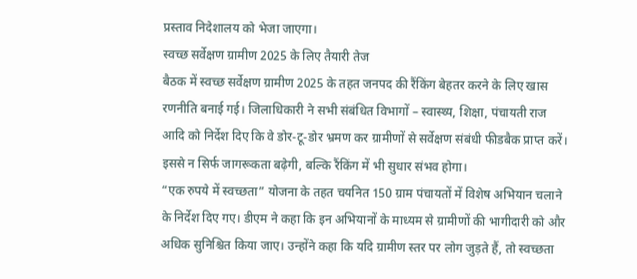प्रस्ताव निदेशालय को भेजा जाएगा।
स्वच्छ सर्वेक्षण ग्रामीण 2025 के लिए तैयारी तेज
बैठक में स्वच्छ सर्वेक्षण ग्रामीण 2025 के तहत जनपद की रैंकिंग बेहतर करने के लिए खास रणनीति बनाई गई। जिलाधिकारी ने सभी संबंधित विभागों – स्वास्थ्य, शिक्षा, पंचायती राज आदि को निर्देश दिए कि वे डोर-टू-डोर भ्रमण कर ग्रामीणों से सर्वेक्षण संबंधी फीडबैक प्राप्त करें। इससे न सिर्फ जागरूकता बढ़ेगी, बल्कि रैंकिंग में भी सुधार संभव होगा।
“एक रुपये में स्वच्छता” योजना के तहत चयनित 150 ग्राम पंचायतों में विशेष अभियान चलाने के निर्देश दिए गए। डीएम ने कहा कि इन अभियानों के माध्यम से ग्रामीणों की भागीदारी को और अधिक सुनिश्चित किया जाए। उन्होंने कहा कि यदि ग्रामीण स्तर पर लोग जुड़ते हैं, तो स्वच्छता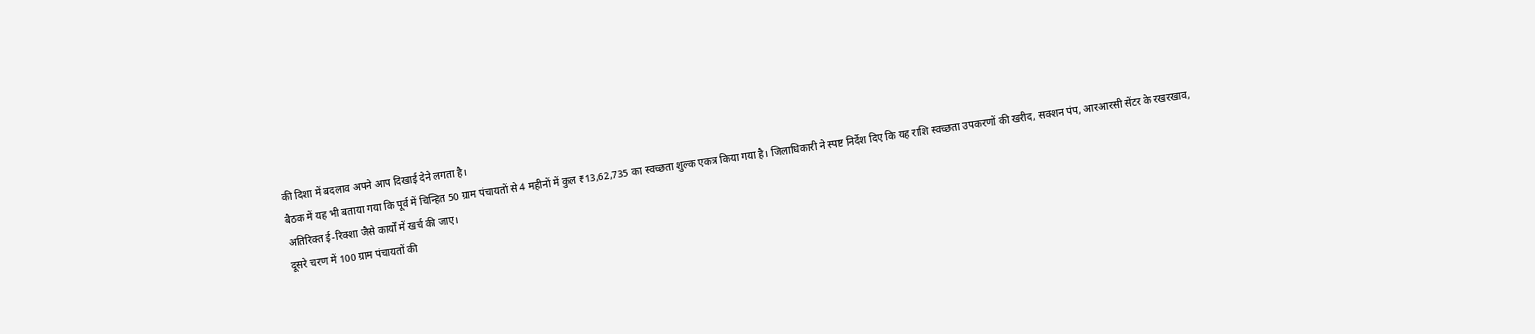की दिशा में बदलाव अपने आप दिखाई देने लगता है।
बैठक में यह भी बताया गया कि पूर्व में चिन्हित 50 ग्राम पंचायतों से 4 महीनों में कुल ₹13,62,735 का स्वच्छता शुल्क एकत्र किया गया है। जिलाधिकारी ने स्पष्ट निर्देश दिए कि यह राशि स्वच्छता उपकरणों की खरीद, सक्शन पंप, आरआरसी सेंटर के रखरखाव, अतिरिक्त ई-रिक्शा जैसे कार्यों में खर्च की जाए।
दूसरे चरण में 100 ग्राम पंचायतों की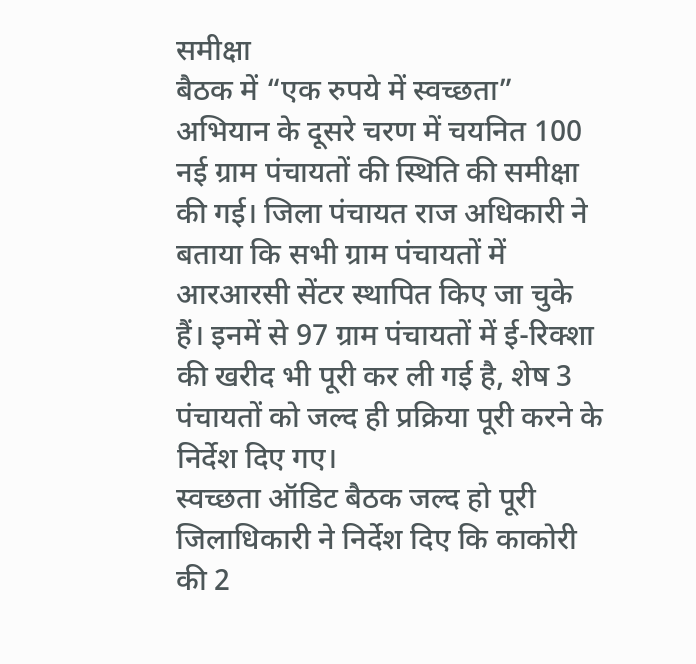समीक्षा
बैठक में “एक रुपये में स्वच्छता” अभियान के दूसरे चरण में चयनित 100 नई ग्राम पंचायतों की स्थिति की समीक्षा की गई। जिला पंचायत राज अधिकारी ने बताया कि सभी ग्राम पंचायतों में आरआरसी सेंटर स्थापित किए जा चुके हैं। इनमें से 97 ग्राम पंचायतों में ई-रिक्शा की खरीद भी पूरी कर ली गई है, शेष 3 पंचायतों को जल्द ही प्रक्रिया पूरी करने के निर्देश दिए गए।
स्वच्छता ऑडिट बैठक जल्द हो पूरी
जिलाधिकारी ने निर्देश दिए कि काकोरी की 2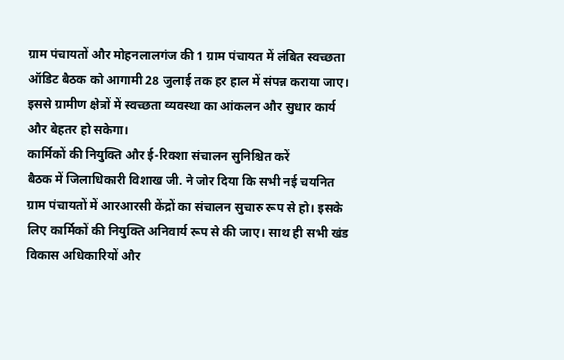ग्राम पंचायतों और मोहनलालगंज की 1 ग्राम पंचायत में लंबित स्वच्छता ऑडिट बैठक को आगामी 28 जुलाई तक हर हाल में संपन्न कराया जाए। इससे ग्रामीण क्षेत्रों में स्वच्छता व्यवस्था का आंकलन और सुधार कार्य और बेहतर हो सकेगा।
कार्मिकों की नियुक्ति और ई-रिक्शा संचालन सुनिश्चित करें
बैठक में जिलाधिकारी विशाख जी. ने जोर दिया कि सभी नई चयनित ग्राम पंचायतों में आरआरसी केंद्रों का संचालन सुचारु रूप से हो। इसके लिए कार्मिकों की नियुक्ति अनिवार्य रूप से की जाए। साथ ही सभी खंड विकास अधिकारियों और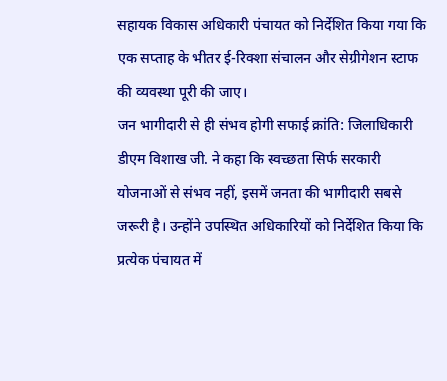सहायक विकास अधिकारी पंचायत को निर्देशित किया गया कि एक सप्ताह के भीतर ई-रिक्शा संचालन और सेग्रीगेशन स्टाफ की व्यवस्था पूरी की जाए।
जन भागीदारी से ही संभव होगी सफाई क्रांति: जिलाधिकारी
डीएम विशाख जी. ने कहा कि स्वच्छता सिर्फ सरकारी योजनाओं से संभव नहीं, इसमें जनता की भागीदारी सबसे जरूरी है। उन्होंने उपस्थित अधिकारियों को निर्देशित किया कि प्रत्येक पंचायत में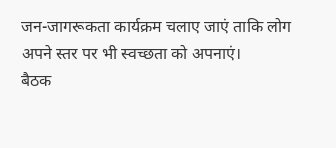जन-जागरूकता कार्यक्रम चलाए जाएं ताकि लोग अपने स्तर पर भी स्वच्छता को अपनाएं।
बैठक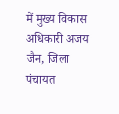में मुख्य विकास अधिकारी अजय जैन, जिला पंचायत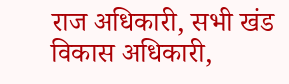राज अधिकारी, सभी खंड विकास अधिकारी,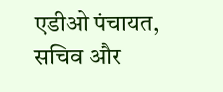एडीओ पंचायत, सचिव और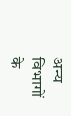अन्य विभागों के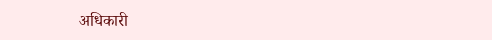अधिकारी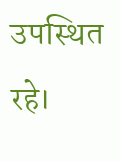उपस्थित रहे।